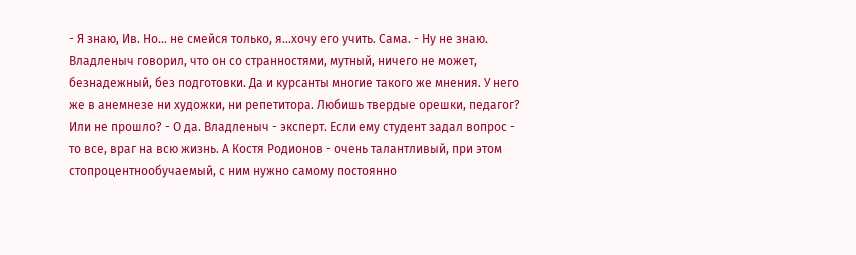- Я знаю, Ив. Но… не смейся только, я…хочу его учить. Сама. - Ну не знаю. Владленыч говорил, что он со странностями, мутный, ничего не может, безнадежный, без подготовки. Да и курсанты многие такого же мнения. У него же в анемнезе ни художки, ни репетитора. Любишь твердые орешки, педагог? Или не прошло? - О да. Владленыч - эксперт. Если ему студент задал вопрос - то все, враг на всю жизнь. А Костя Родионов - очень талантливый, при этом стопроцентнообучаемый, с ним нужно самому постоянно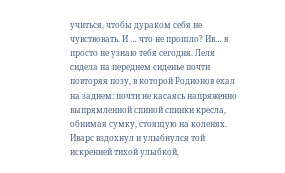учиться, чтобы дураком себя не чувствовать. И … что не прошло? Ив… я просто не узнаю тебя сегодня. Леля сидела на переднем сиденье почти повторяя позу, в которой Родионов ехал на заднем: почти не касаясь напряженно выпрямленной спиной спинки кресла, обнимая сумку, стоящую на коленях. Иварс вздохнул и улыбнулся той искренней тихой улыбкой,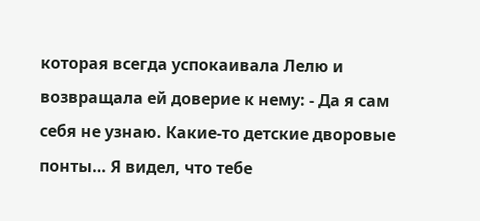которая всегда успокаивала Лелю и возвращала ей доверие к нему: - Да я сам себя не узнаю. Какие-то детские дворовые понты… Я видел, что тебе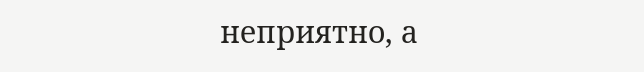неприятно, а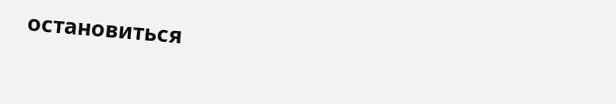остановиться